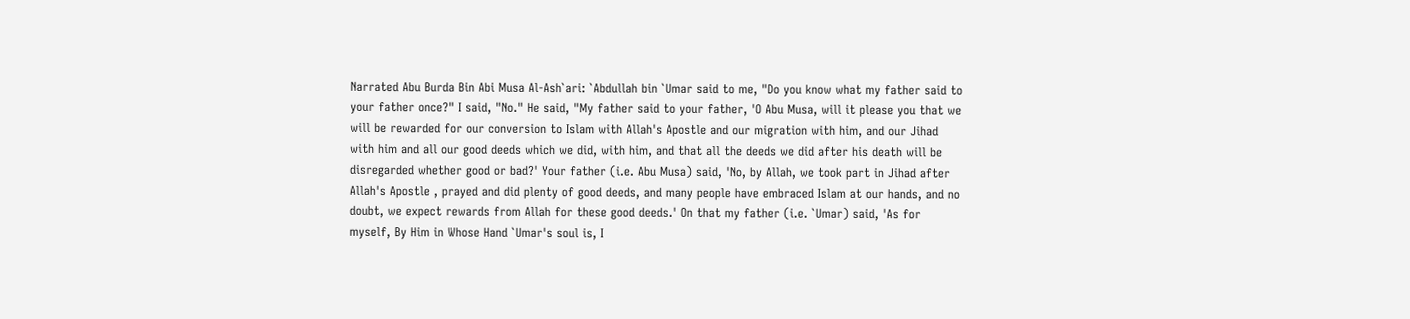Narrated Abu Burda Bin Abi Musa Al-Ash`ari: `Abdullah bin `Umar said to me, "Do you know what my father said to your father once?" I said, "No." He said, "My father said to your father, 'O Abu Musa, will it please you that we will be rewarded for our conversion to Islam with Allah's Apostle and our migration with him, and our Jihad with him and all our good deeds which we did, with him, and that all the deeds we did after his death will be disregarded whether good or bad?' Your father (i.e. Abu Musa) said, 'No, by Allah, we took part in Jihad after Allah's Apostle , prayed and did plenty of good deeds, and many people have embraced Islam at our hands, and no doubt, we expect rewards from Allah for these good deeds.' On that my father (i.e. `Umar) said, 'As for myself, By Him in Whose Hand `Umar's soul is, I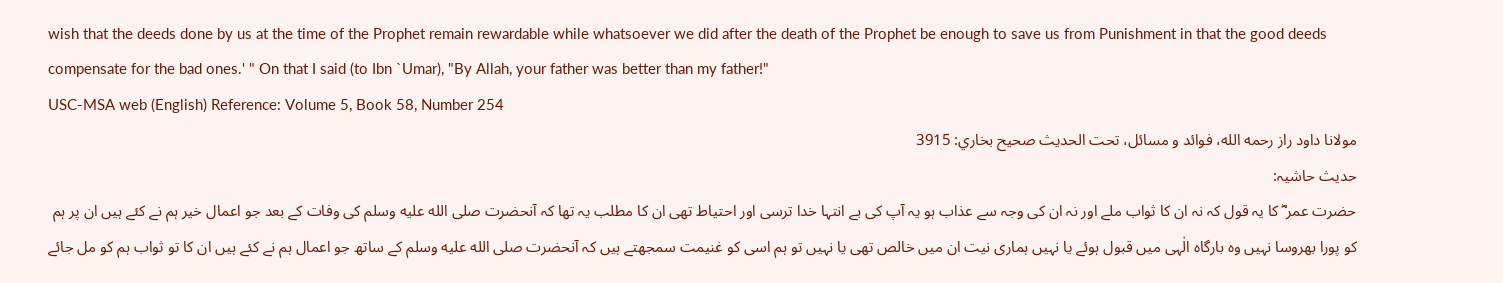wish that the deeds done by us at the time of the Prophet remain rewardable while whatsoever we did after the death of the Prophet be enough to save us from Punishment in that the good deeds compensate for the bad ones.' " On that I said (to Ibn `Umar), "By Allah, your father was better than my father!"
USC-MSA web (English) Reference: Volume 5, Book 58, Number 254
مولانا داود راز رحمه الله، فوائد و مسائل، تحت الحديث صحيح بخاري: 3915
حدیث حاشیہ:
حضرت عمر ؓ کا یہ قول کہ نہ ان کا ثواب ملے اور نہ ان کی وجہ سے عذاب ہو یہ آپ کی بے انتہا خدا ترسی اور احتیاط تھی ان کا مطلب یہ تھا کہ آنحضرت صلى الله عليه وسلم کی وفات کے بعد جو اعمال خیر ہم نے کئے ہیں ان پر ہم کو پورا بھروسا نہیں وہ بارگاہ الٰہی میں قبول ہوئے یا نہیں ہماری نیت ان میں خالص تھی یا نہیں تو ہم اسی کو غنیمت سمجھتے ہیں کہ آنحضرت صلى الله عليه وسلم کے ساتھ جو اعمال ہم نے کئے ہیں ان کا تو ثواب ہم کو مل جائے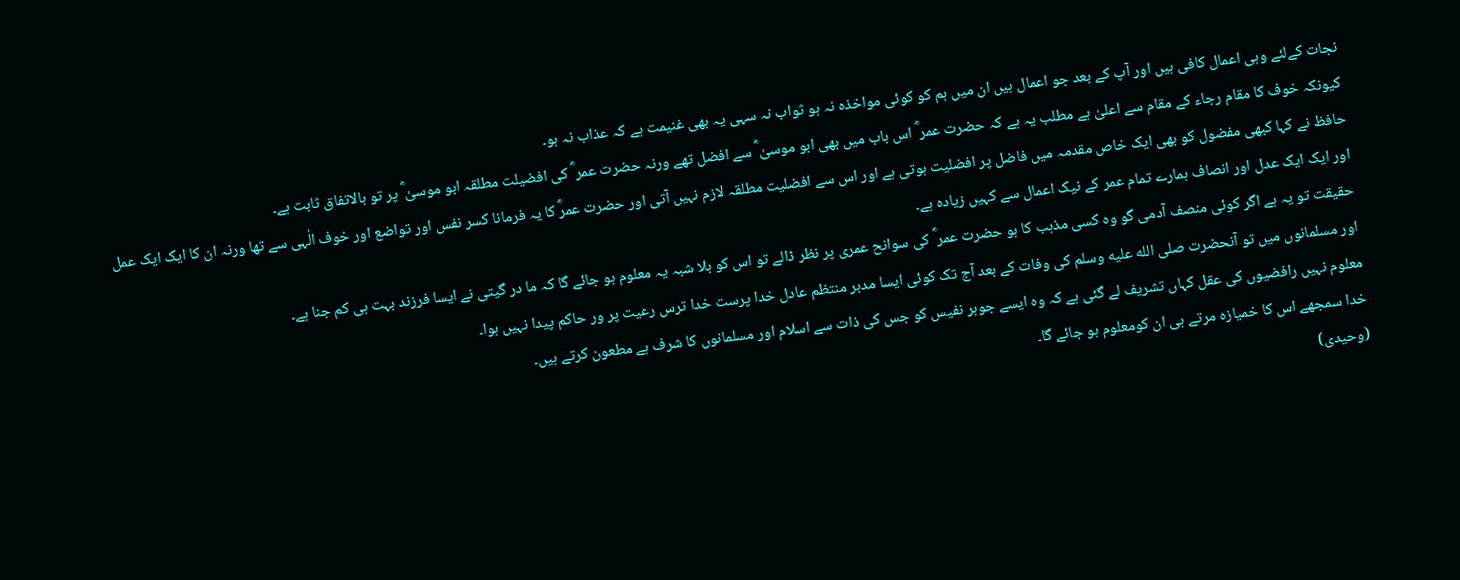نجات کےلئے وہی اعمال کافی ہیں اور آپ کے بعد جو اعمال ہیں ان میں ہم کو کوئی مواخذہ نہ ہو ثواب نہ سہی یہ بھی غنیمت ہے کہ عذاب نہ ہو۔
کیونکہ خوف کا مقام رجاء کے مقام سے اعلیٰ ہے مطلب یہ ہے کہ حضرت عمر ؓ اس باب میں بھی ابو موسیٰ ؓ سے افضل تھے ورنہ حضرت عمر ؓ کی افضیلت مطلقہ ابو موسیٰ ؓ پر تو بالاتفاق ثابت ہے۔
حافظ نے کہا کبھی مفضول کو بھی ایک خاص مقدمہ میں فاضل پر افضلیت ہوتی ہے اور اس سے افضلیت مطلقہ لازم نہیں آتی اور حضرت عمرؓ کا یہ فرمانا کسر نفس اور تواضع اور خوف الٰہی سے تھا ورنہ ان کا ایک ایک عمل اور ایک ایک عدل اور انصاف ہمارے تمام عمر کے نیک اعمال سے کہیں زیادہ ہے۔
حقیقت تو یہ ہے اگر کوئی منصف آدمی گو وہ کسی مذہب کا ہو حضرت عمر ؓ کی سوانح عمری پر نظر ڈالے تو اس کو بلا شبہ یہ معلوم ہو جائے گا کہ ما در گیتی نے ایسا فرزند بہت ہی کم جنا ہے۔
اور مسلمانوں میں تو آنحضرت صلى الله عليه وسلم کی وفات کے بعد آج تک کوئی ایسا مدبر منتظم عادل خدا پرست خدا ترس رعیت پر ور حاکم پیدا نہیں ہوا۔
معلوم نہیں رافضیوں کی عقل کہاں تشریف لے گئی ہے کہ وہ ایسے جوہر نفیس کو جس کی ذات سے اسلام اور مسلمانوں کا شرف ہے مطعون کرتے ہیں۔
خدا سمجھے اس کا خمیازہ مرتے ہی ان کومعلوم ہو جائے گا۔
(وحیدی)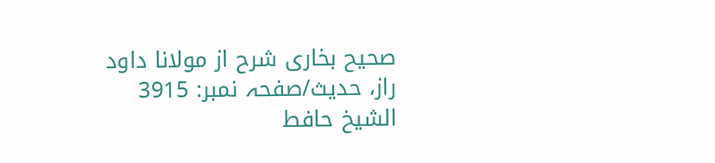صحیح بخاری شرح از مولانا داود راز، حدیث/صفحہ نمبر: 3915
الشيخ حافط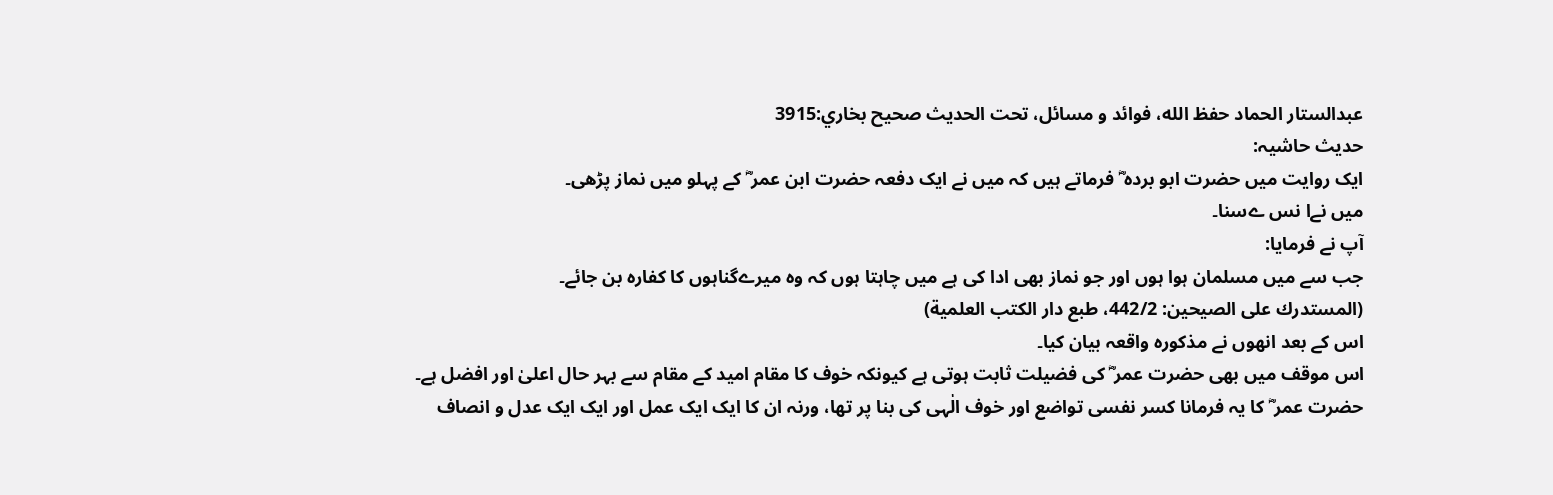عبدالستار الحماد حفظ الله، فوائد و مسائل، تحت الحديث صحيح بخاري:3915
حدیث حاشیہ:
ایک روایت میں حضرت ابو بردہ ؓ فرماتے ہیں کہ میں نے ایک دفعہ حضرت ابن عمر ؓ کے پہلو میں نماز پڑھی۔
میں نےا نس ےسنا۔
آپ نے فرمایا:
جب سے میں مسلمان ہوا ہوں اور جو نماز بھی ادا کی ہے میں چاہتا ہوں کہ وہ میرےگناہوں کا کفارہ بن جائے۔
(المستدرك علی الصیحین: 442/2، طبع دار الکتب العلمیة)
اس کے بعد انھوں نے مذکورہ واقعہ بیان کیا۔
اس موقف میں بھی حضرت عمر ؓ کی فضیلت ثابت ہوتی ہے کیونکہ خوف کا مقام امید کے مقام سے بہر حال اعلیٰ اور افضل ہے۔
حضرت عمر ؓ کا یہ فرمانا کسر نفسی تواضع اور خوف الٰہی کی بنا پر تھا، ورنہ ان کا ایک ایک عمل اور ایک ایک عدل و انصاف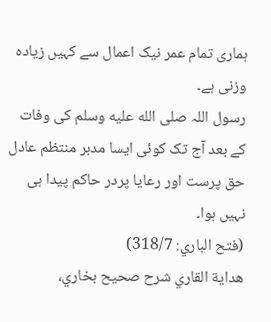ہماری تمام عمر نیک اعمال سے کہیں زیادہ وزنی ہے۔
رسول اللہ صلى الله عليه وسلم کی وفات کے بعد آج تک کوئی ایسا مدبر منتظم عادل حق پرست اور رعایا پردر حاکم پیدا ہی نہیں ہوا۔
(فتح الباري: 318/7)
هداية القاري شرح صحيح بخاري،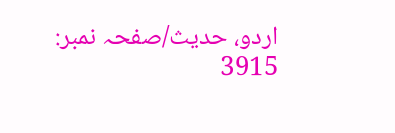اردو، حدیث/صفحہ نمبر: 3915